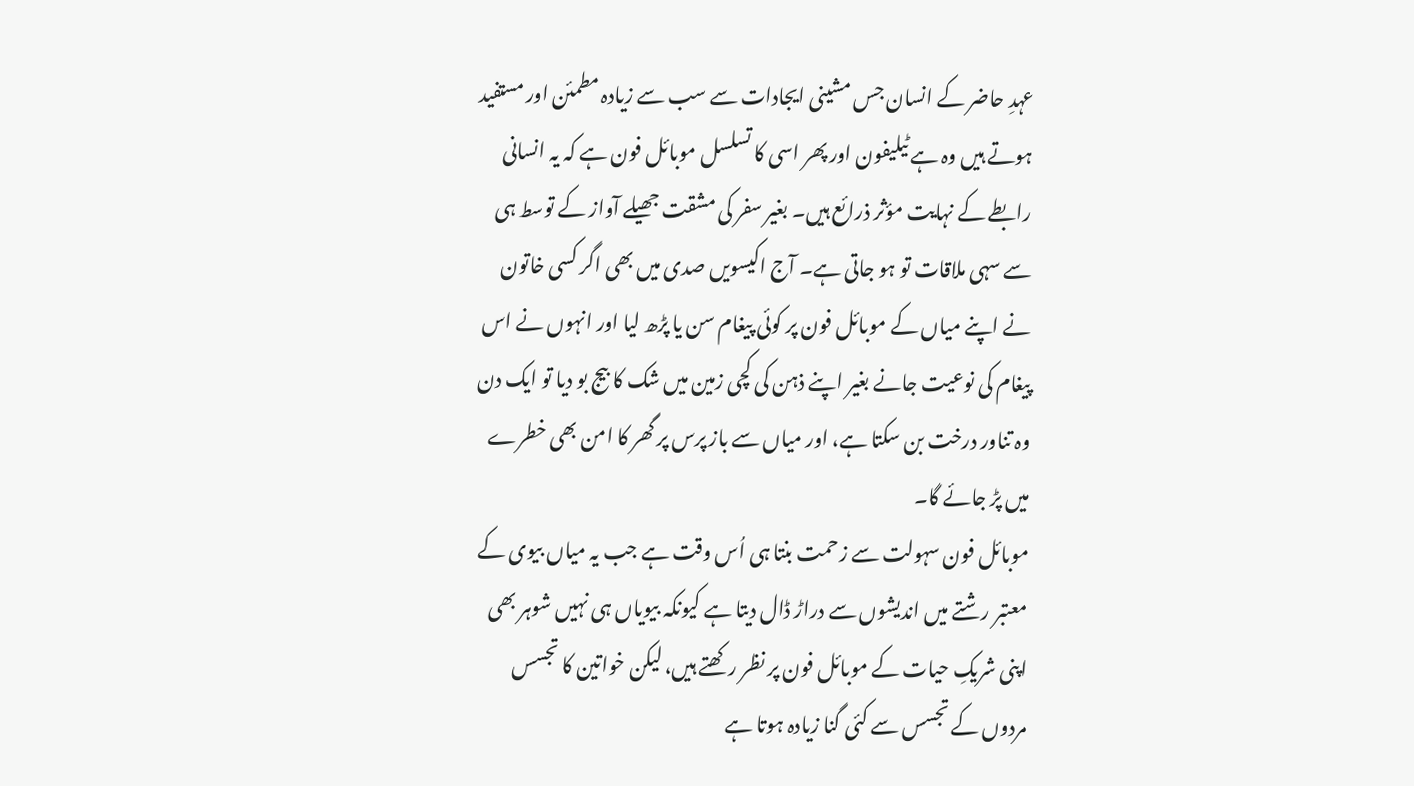عہدِ حاضر کے انسان جس مشینی ایجادات سے سب سے زیادہ مطمئن اور مستفید ہوتے ہیں وہ ہے ٹیلیفون اور پھر اسی کا تسلسل موبائل فون ہے کہ یہ انسانی رابطے کے نہایت مؤثر ذرائع ہیں۔ بغیر سفر کی مشقت جھیلے آواز کے توسط ہی سے سہی ملاقات تو ہو جاتی ہے۔ آج اکیسویں صدی میں بھی اگر کسی خاتون نے اپنے میاں کے موبائل فون پر کوئی پیغام سن یا پڑھ لیا اور انہوں نے اس پیغام کی نوعیت جانے بغیر اپنے ذہن کی کچی زمین میں شک کا بیج بو دیا تو ایک دن وہ تناور درخت بن سکتا ہے، اور میاں سے باز پرس پر گھر کا امن بھی خطرے میں پڑ جائے گا۔
موبائل فون سہولت سے زحمت بنتا ہی اُس وقت ہے جب یہ میاں بیوی کے معتبر رشتے میں اندیشوں سے دراڑ ڈال دیتا ہے کیونکہ بیویاں ہی نہیں شوہر بھی اپنی شریکِ حیات کے موبائل فون پر نظر رکھتے ہیں، لیکن خواتین کا تجسس مردوں کے تجسس سے کئی گنا زیادہ ہوتا ہے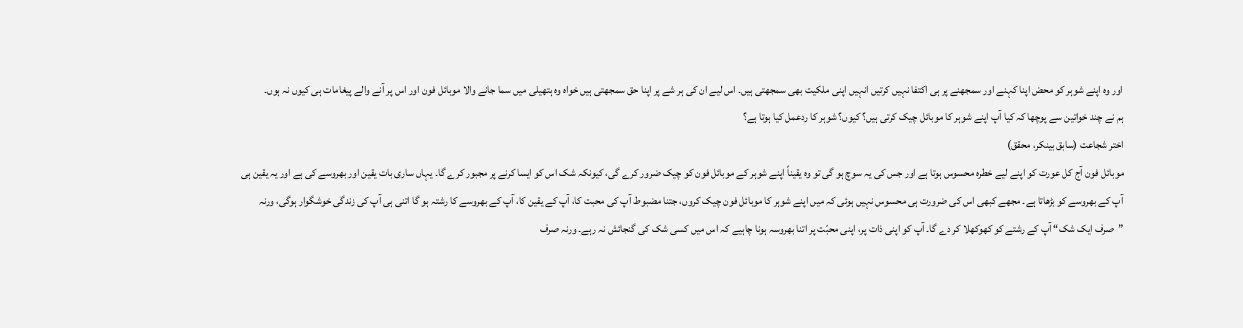اور وہ اپنے شوہر کو محض اپنا کہنے اور سمجھنے پر ہی اکتفا نہیں کرتیں انہیں اپنی ملکیت بھی سمجھتی ہیں۔ اس لیے ان کی ہر شے پر اپنا حق سمجھتی ہیں خواہ وہ ہتھیلی میں سما جانے والا موبائل فون اور اس پر آنے والے پیغامات ہی کیوں نہ ہوں۔
ہم نے چند خواتین سے پوچھا کہ کیا آپ اپنے شوہر کا موبائل چیک کرتی ہیں؟ کیوں؟ شوہر کا ردعمل کیا ہوتا ہے؟
اختر شجاعت (سابق بینکر، محقق)
موبائل فون آج کل عورت کو اپنے لیے خطرہ محسوس ہوتا ہے اور جس کی یہ سوچ ہو گی تو وہ یقیناً اپنے شوہر کے موبائل فون کو چیک ضرور کرے گی، کیونکہ شک اس کو ایسا کرنے پر مجبور کرے گا۔ یہاں ساری بات یقین اور بھروسے کی ہے اور یہ یقین ہی آپ کے بھروسے کو بڑھاتا ہے۔ مجھے کبھی اس کی ضرورت ہی محسوس نہیں ہوئی کہ میں اپنے شوہر کا موبائل فون چیک کروں، جتنا مضبوط آپ کی محبت کا، آپ کے یقین کا، آپ کے بھروسے کا رشتہ ہو گا اتنی ہی آپ کی زندگی خوشگوار ہوگی، ورنہ ”صرف ایک شک“ آپ کے رشتے کو کھوکھلا کر دے گا۔ آپ کو اپنی ذات پر، اپنی محبّت پر اتنا بھروسہ ہونا چاہیے کہ اس میں کسی شک کی گنجائش نہ رہے۔ ورنہ صرف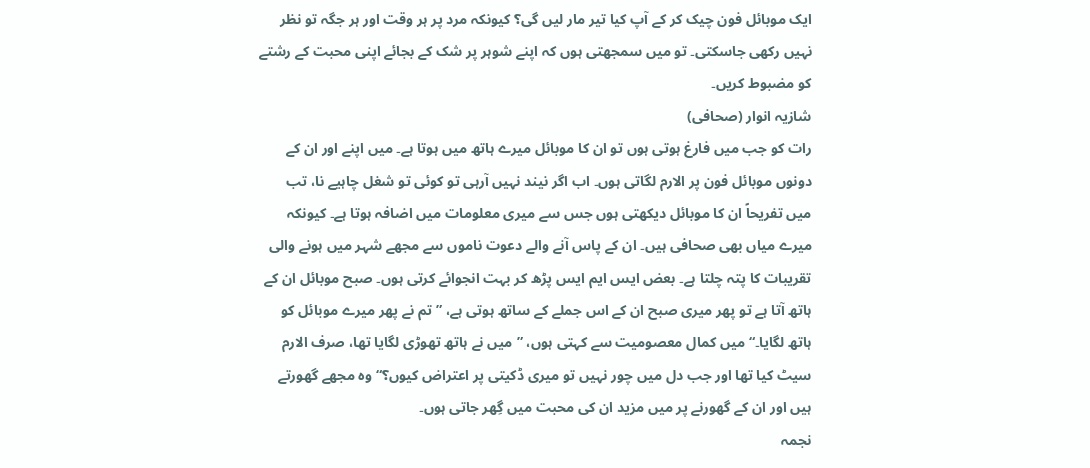ایک موبائل فون چیک کر کے آپ کیا تیر مار لیں گی؟ کیونکہ مرد پر ہر وقت اور ہر جگہ تو نظر نہیں رکھی جاسکتی۔ تو میں سمجھتی ہوں کہ اپنے شوہر پر شک کے بجائے اپنی محبت کے رشتے کو مضبوط کریں۔
شازیہ انوار (صحافی)
رات کو جب میں فارغ ہوتی ہوں تو ان کا موبائل میرے ہاتھ میں ہوتا ہے۔ میں اپنے اور ان کے دونوں موبائل فون پر الارم لگاتی ہوں۔ اب اگر نیند نہیں آرہی تو کوئی تو شغل چاہیے نا، تب میں تفریحاً ان کا موبائل دیکھتی ہوں جس سے میری معلومات میں اضافہ ہوتا ہے۔ کیونکہ میرے میاں بھی صحافی ہیں۔ ان کے پاس آنے والے دعوت ناموں سے مجھے شہر میں ہونے والی تقریبات کا پتہ چلتا ہے۔ بعض ایس ایم ایس پڑھ کر بہت انجوائے کرتی ہوں۔ صبح موبائل ان کے ہاتھ آتا ہے تو پھر میری صبح ان کے اس جملے کے ساتھ ہوتی ہے، ”تم نے پھر میرے موبائل کو ہاتھ لگایا۔“ میں کمال معصومیت سے کہتی ہوں، ”میں نے ہاتھ تھوڑی لگایا تھا، صرف الارم سیٹ کیا تھا اور جب دل میں چور نہیں تو میری ڈکیتی پر اعتراض کیوں؟“ وہ مجھے گھورتے ہیں اور ان کے گھورنے پر میں مزید ان کی محبت میں گِھر جاتی ہوں۔
نجمہ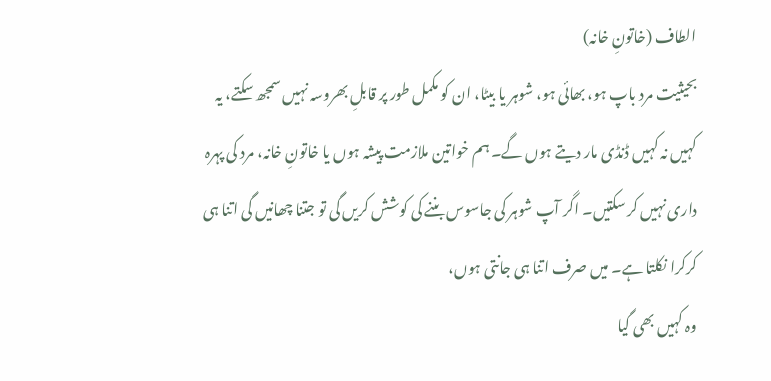الطاف (خاتونِ خانہ)
بحیثیت مرد باپ ہو، بھائی ہو، شوہر یا بیٹا، ان کو مکمل طور پر قابلِ بھروسہ نہیں سمجھ سکتے، یہ کہیں نہ کہیں ڈنڈی مار دیتے ہوں گے۔ ہم خواتین ملازمت پیشہ ہوں یا خاتونِ خانہ، مرد کی پہرہ داری نہیں کر سکتیں۔ اگر آپ شوہر کی جاسوس بننے کی کوشش کریں گی تو جتنا چھانیں گی اتنا ہی کرکرا نکلتا ہے۔ میں صرف اتنا ہی جانتی ہوں،
وہ کہیں بھی گیا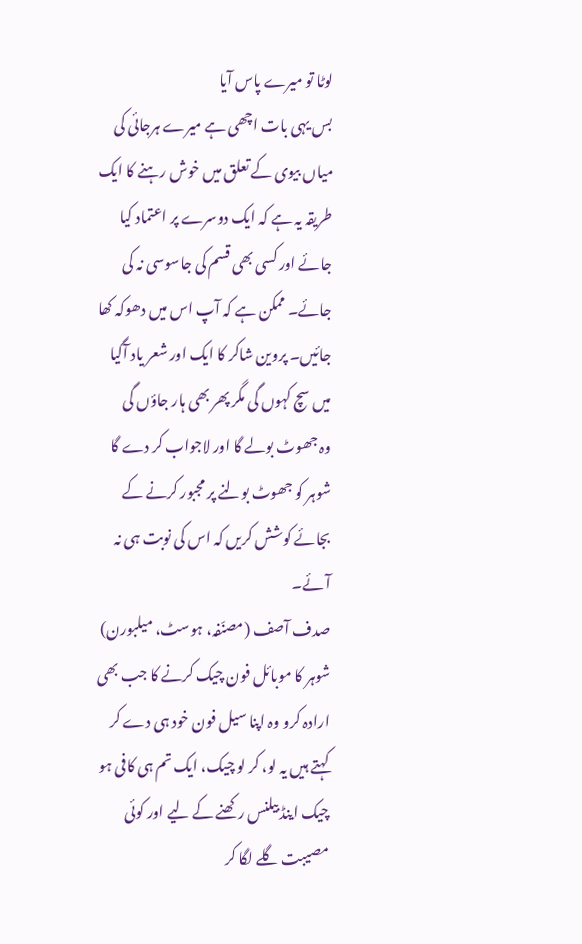لوٹا تو میرے پاس آیا
بس یہی بات اچھی ہے میرے ہرجائی کی
میاں بیوی کے تعلق میں خوش رہنے کا ایک طریقہ یہ ہے کہ ایک دوسرے پر اعتماد کیا جائے اور کسی بھی قسم کی جاسوسی نہ کی جائے۔ ممکن ہے کہ آپ اس میں دھوکہ کھا جائیں۔ پروین شاکر کا ایک اور شعر یاد آگیا
میں سچ کہوں گی مگر پھر بھی ہار جاؤں گی
وہ جھوٹ بولے گا اور لاجواب کر دے گا
شوہر کو جھوٹ بولنے پر مجبور کرنے کے بجائے کوشش کریں کہ اس کی نوبت ہی نہ آئے۔
صدف آصف (مصنّفہ، ہوسٹ، میلبورن)
شوہر کا موبائل فون چیک کرنے کا جب بھی ارادہ کرو وہ اپنا سیل فون خود ہی دے کر کہتے ہیں یہ لو، کر لو چیک، ایک تم ہی کافی ہو چیک اینڈ بیلنس رکھنے کے لیے اور کوئی مصیبت گلے لگا کر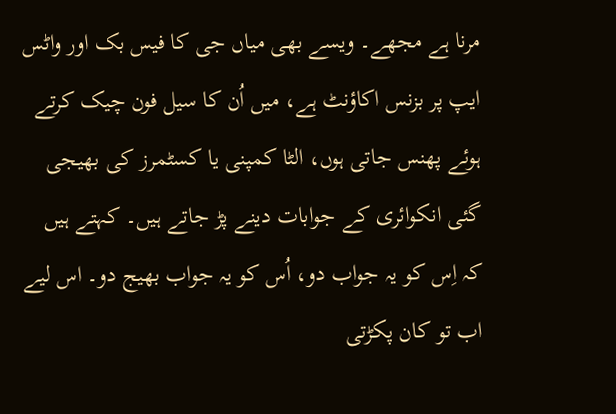مرنا ہے مجھے۔ ویسے بھی میاں جی کا فیس بک اور واٹس ایپ پر بزنس اکاؤنٹ ہے، میں اُن کا سیل فون چیک کرتے ہوئے پھنس جاتی ہوں، الٹا کمپنی یا کسٹمرز کی بھیجی گئی انکوائری کے جوابات دینے پڑ جاتے ہیں۔ کہتے ہیں کہ اِس کو یہ جواب دو، اُس کو یہ جواب بھیج دو۔ اس لیے اب تو کان پکڑتی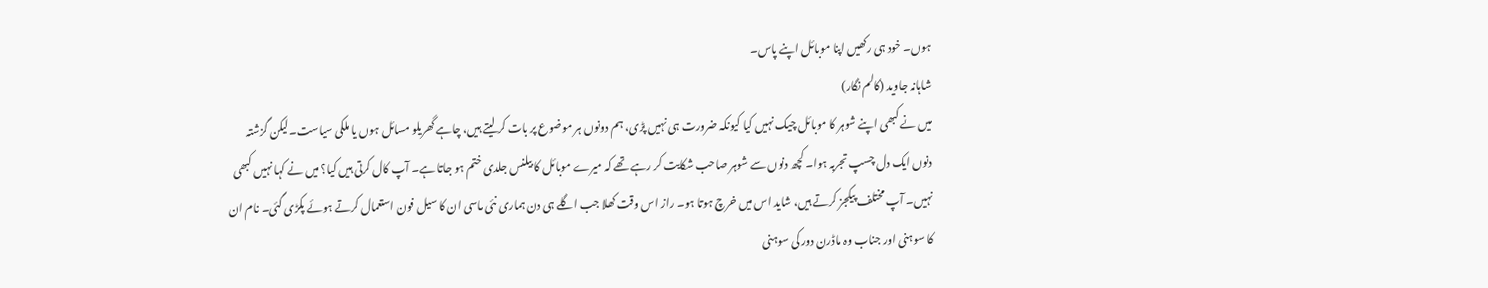ہوں۔ خود ہی رکھیں اپنا موبائل اپنے پاس۔
شاہانہ جاوید (کالم نگار)
میں نے کبھی اپنے شوہر کا موبائل چیک نہیں کیا کیونکہ ضرورت ہی نہیں پڑی، ہم دونوں ہر موضوع پر بات کر لیتے ہیں، چاہے گھریلو مسائل ہوں یا ملکی سیاست۔لیکن گزشتہ دنوں ایک دل چسپ تجربہ ہوا۔ کچھ دنوں سے شوہر صاحب شکایت کر رہے تھے کہ میرے موبائل کا بیلنس جلدی ختم ہو جاتا ہے۔ آپ کال کرتی ہیں کیا؟ میں نے کہا نہیں کبھی نہیں۔ آپ مختلف پیکجز کرتے ہیں، شاید اس میں خرچ ہوتا ہو۔ راز اس وقت کھلا جب اگلے ہی دن ہماری نئی ماسی ان کا سیل فون استعمال کرتے ہوئے پکڑی گئی۔ نام ان کا سوہنی اور جناب وہ ماڈرن دور کی سوہنی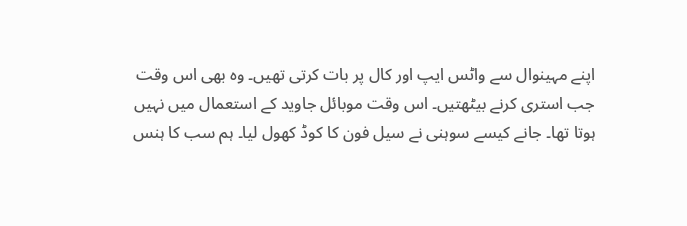اپنے مہینوال سے واٹس ایپ اور کال پر بات کرتی تھیں۔ وہ بھی اس وقت جب استری کرنے بیٹھتیں۔ اس وقت موبائل جاوید کے استعمال میں نہیں ہوتا تھا۔ جانے کیسے سوہنی نے سیل فون کا کوڈ کھول لیا۔ ہم سب کا ہنس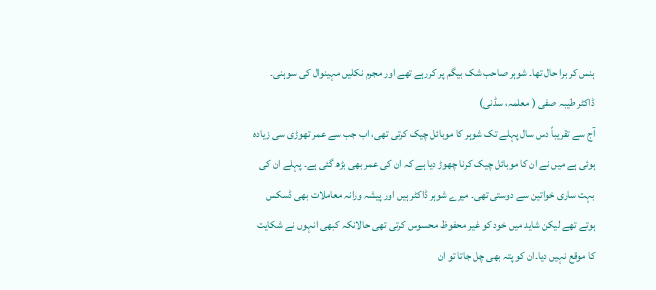ہنس کر برا حال تھا۔ شوہر صاحب شک بیگم پر کررہے تھے اور مجرم نکلیں مہینوال کی سوہنی۔
ڈاکٹر طیبہ صفی ( معلمہ، سڈنی)
آج سے تقریباً دس سال پہلے تک شوہر کا موبائل چیک کرتی تھی، اب جب سے عمر تھوڑی سی زیادہ ہوئی ہے میں نے ان کا موبائل چیک کرنا چھوڑ دیا ہے کہ ان کی عمر بھی بڑھ گئی ہے۔ پہلے ان کی بہت ساری خواتین سے دوستی تھی۔ میرے شوہر ڈاکٹر ہیں اور پیشہ ورانہ معاملات بھی ڈسکس ہوتے تھے لیکن شاید میں خود کو غیر محفوظ محسوس کرتی تھی حالانکہ کبھی انہوں نے شکایت کا موقع نہیں دیا۔ان کو پتہ بھی چل جاتا تو ان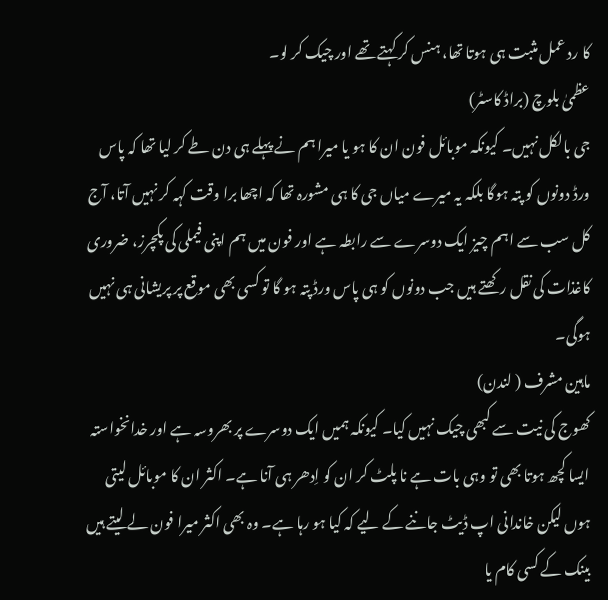کا رد عمل مثبت ہی ہوتا تھا، ہنس کر کہتے تھے اور چیک کر لو۔
عظمیٰ بلوچ (براڈ کاسٹر)
جی بالکل نہیں۔ کیونکہ موبائل فون ان کا ہو یا میرا ہم نے پہلے ہی دن طے کر لیا تھا کہ پاس ورڈ دونوں کو پتہ ہوگا بلکہ یہ میرے میاں جی کا ہی مشورہ تھا کہ اچھا برا وقت کہہ کر نہیں آتا، آج کل سب سے اہم چیز ایک دوسرے سے رابطہ ہے اور فون میں ہم اپنی فیملی کی پکچرز، ضروری کاغذات کی نقل رکھتے ہیں جب دونوں کو ہی پاس ورڈ پتہ ہو گا تو کسی بھی موقع پر پریشانی ہی نہیں ہوگی۔
ماہین مشرف ( لندن)
کھوج کی نیت سے کبھی چیک نہیں کیا۔ کیونکہ ہمیں ایک دوسرے پر بھروسہ ہے اور خدانخواستہ ایسا کچھ ہوتا بھی تو وہی بات ہے نا پلٹ کر ان کو اِدھر ہی آنا ہے۔ اکثر ان کا موبائل لیتی ہوں لیکن خاندانی اپ ڈیٹ جاننے کے لیے کہ کیا ہو رہا ہے۔ وہ بھی اکثر میرا فون لے لیتے ہیں بینک کے کسی کام یا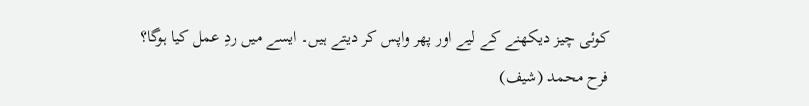کوئی چیز دیکھنے کے لیے اور پھر واپس کر دیتے ہیں۔ ایسے میں ردِ عمل کیا ہوگا؟
فرح محمد (شیف)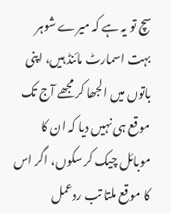سچ تو یہ ہے کہ میرے شوہر بہت اسمارٹ مائنڈ ہیں، اپنی باتوں میں الجھا کر مجھے آج تک موقع ہی نہیں دیا کہ ان کا موبائل چیک کر سکوں، اگر اس کا موقع ملتا تب ردعمل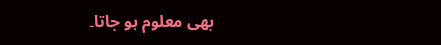بھی معلوم ہو جاتا۔